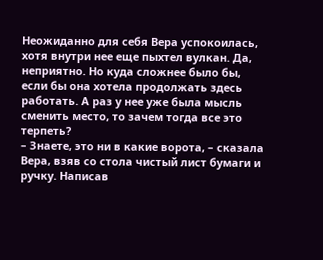Неожиданно для себя Вера успокоилась, хотя внутри нее еще пыхтел вулкан. Да, неприятно. Но куда сложнее было бы, если бы она хотела продолжать здесь работать. А раз у нее уже была мысль сменить место, то зачем тогда все это терпеть?
– Знаете, это ни в какие ворота, – сказала Вера, взяв со стола чистый лист бумаги и ручку. Написав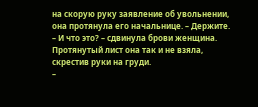на скорую руку заявление об увольнении, она протянула его начальнице. – Держите.
– И что это? – сдвинула брови женщина. Протянутый лист она так и не взяла, скрестив руки на груди.
–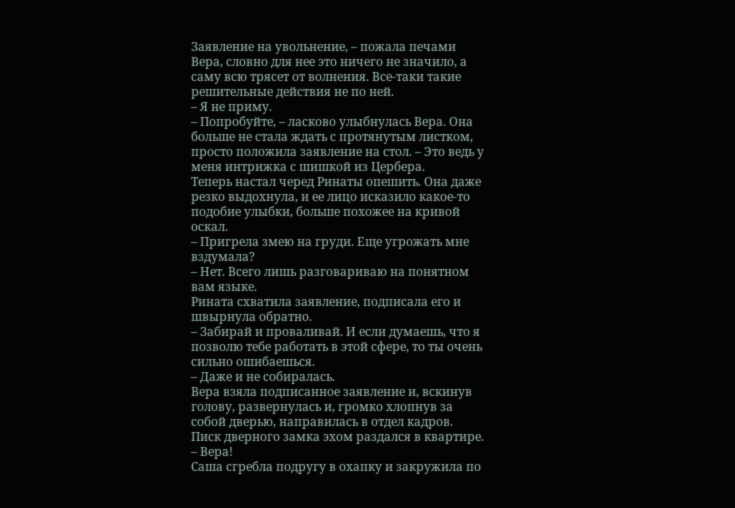Заявление на увольнение, – пожала печами Вера, словно для нее это ничего не значило, а саму всю трясет от волнения. Все-таки такие решительные действия не по ней.
– Я не приму.
– Попробуйте, – ласково улыбнулась Вера. Она больше не стала ждать с протянутым листком, просто положила заявление на стол. – Это ведь у меня интрижка с шишкой из Цербера.
Теперь настал черед Ринаты опешить. Она даже резко выдохнула, и ее лицо исказило какое-то подобие улыбки, больше похожее на кривой оскал.
– Пригрела змею на груди. Еще угрожать мне вздумала?
– Нет. Всего лишь разговариваю на понятном вам языке.
Рината схватила заявление, подписала его и швырнула обратно.
– Забирай и проваливай. И если думаешь, что я позволю тебе работать в этой сфере, то ты очень сильно ошибаешься.
– Даже и не собиралась.
Вера взяла подписанное заявление и, вскинув голову, развернулась и, громко хлопнув за собой дверью, направилась в отдел кадров.
Писк дверного замка эхом раздался в квартире.
– Вера!
Саша сгребла подругу в охапку и закружила по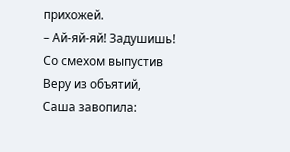прихожей.
– Ай-яй-яй! Задушишь!
Со смехом выпустив Веру из объятий, Саша завопила: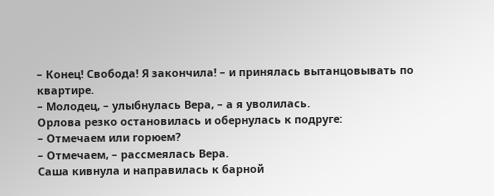– Конец! Свобода! Я закончила! – и принялась вытанцовывать по квартире.
– Молодец, – улыбнулась Вера, – а я уволилась.
Орлова резко остановилась и обернулась к подруге:
– Отмечаем или горюем?
– Отмечаем, – рассмеялась Вера.
Саша кивнула и направилась к барной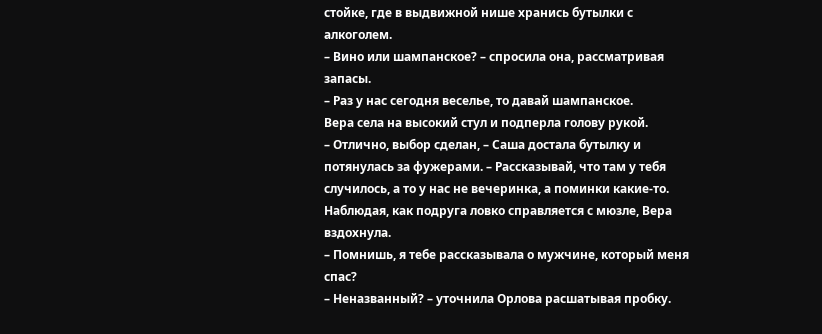стойке, где в выдвижной нише хранись бутылки с алкоголем.
– Вино или шампанское? – спросила она, рассматривая запасы.
– Раз у нас сегодня веселье, то давай шампанское.
Вера села на высокий стул и подперла голову рукой.
– Отлично, выбор сделан, – Саша достала бутылку и потянулась за фужерами. – Рассказывай, что там у тебя случилось, а то у нас не вечеринка, а поминки какие-то.
Наблюдая, как подруга ловко справляется с мюзле, Вера вздохнула.
– Помнишь, я тебе рассказывала о мужчине, который меня спас?
– Неназванный? – уточнила Орлова расшатывая пробку.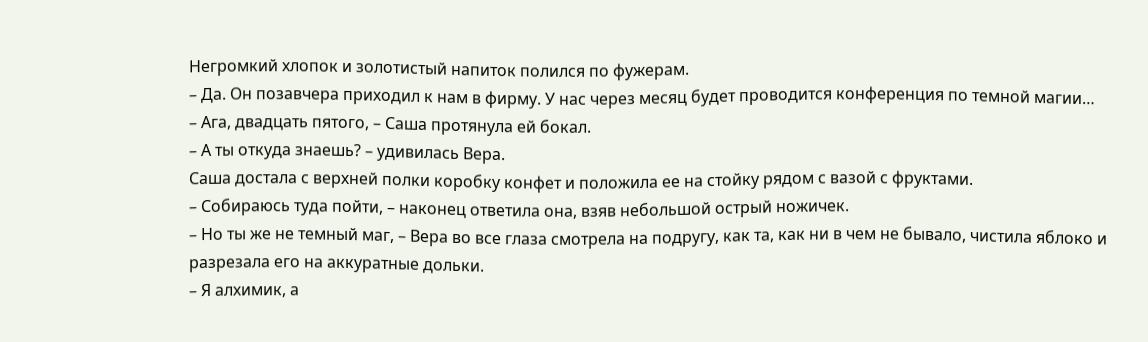Негромкий хлопок и золотистый напиток полился по фужерам.
– Да. Он позавчера приходил к нам в фирму. У нас через месяц будет проводится конференция по темной магии…
– Ага, двадцать пятого, – Саша протянула ей бокал.
– А ты откуда знаешь? – удивилась Вера.
Саша достала с верхней полки коробку конфет и положила ее на стойку рядом с вазой с фруктами.
– Собираюсь туда пойти, – наконец ответила она, взяв небольшой острый ножичек.
– Но ты же не темный маг, – Вера во все глаза смотрела на подругу, как та, как ни в чем не бывало, чистила яблоко и разрезала его на аккуратные дольки.
– Я алхимик, а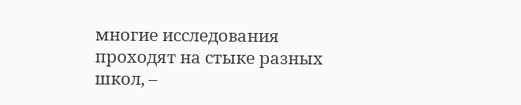многие исследования проходят на стыке разных школ, –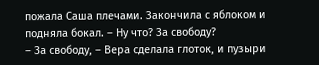пожала Саша плечами. Закончила с яблоком и подняла бокал. – Ну что? За свободу?
– За свободу, – Вера сделала глоток, и пузыри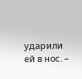ударили ей в нос. –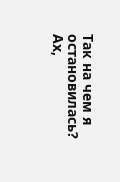Так на чем я остановилась? Ах,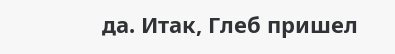да. Итак, Глеб пришел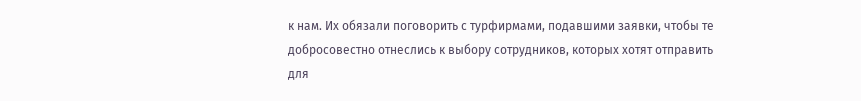к нам. Их обязали поговорить с турфирмами, подавшими заявки, чтобы те добросовестно отнеслись к выбору сотрудников, которых хотят отправить для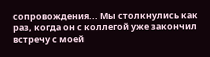сопровождения... Мы столкнулись как раз, когда он с коллегой уже закончил встречу с моей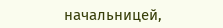начальницей,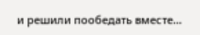и решили пообедать вместе…